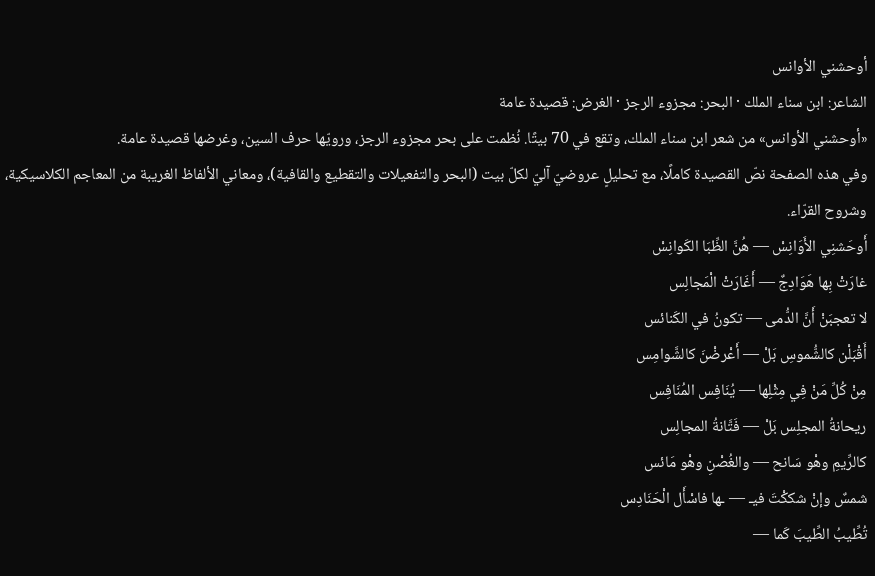أوحشني الأوانس
الشاعر: ابن سناء الملك · البحر: مجزوء الرجز · الغرض: قصيدة عامة
«أوحشني الأوانس» من شعر ابن سناء الملك، وتقع في 70 بيتًا. نُظمت على بحر مجزوء الرجز، ورويّها حرف السين، وغرضها قصيدة عامة.
وفي هذه الصفحة نصّ القصيدة كاملًا، مع تحليلٍ عروضيّ آليّ لكلّ بيت (البحر والتفعيلات والتقطيع والقافية)، ومعاني الألفاظ الغريبة من المعاجم الكلاسيكية، وشروح القرّاء.
أَوحَشنِي الأَوَانِسْ — هُنَّ الظِّبَا الكَوانِسْ
غارَتْ بِها هَوَادِجٌ — أَغَارَتْ الْمَجالِس
لا تعجبَنْ أَنَّ الدُّمى — تكونُ في الكَنائس
أَقْبَلْن كالشُّموسِ بَلْ — أَعْرضْنَ كالشَّوامِس
مِنْ كُلِّ مَنْ فِي مِثْلِها — يُنَافِس المُنَافِس
ريحانةُ المجلِس بَلْ — فَتَّانةُ المجالِس
كالرِّيمِ وهْو سَانح — والغُصْنِ وهْو مَائس
شمسٌ وإنْ شككْتَ فيـ — ـها فاسْأَل الْحَنَادِس
تُطِّيبُ الطِّيبَ كَما —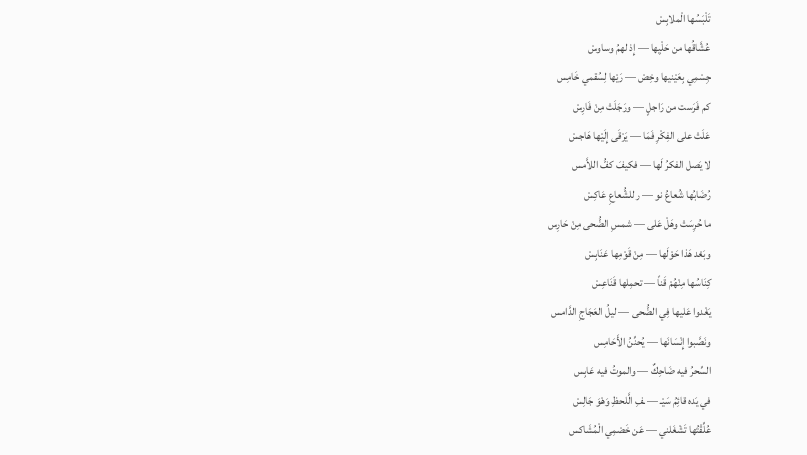تَلْبَسُها الْملابِسْ
عُشَّاقُها من حَلْيِها — إِذ لهمُ وساوسْ
جِسْمِي بِعَيْنيها وخِصْ — رَيْها لِسُقمي خَامِس
كم فَرَست من رَاجلٍ — ورَجَلَتْ مِنْ فَارِسْ
عَلَتْ على الفِكْرِ فَمَا — يَرْقَى إِلَيْها هَاجسْ
لا يَصل الفكرُ لَها — فكيفَ كفُّ اللاَّمس
رُضَابُها شُعاعُ نو — ر للشُّعاعِ عَاكِسْ
ما حُرِسَتْ وهَلْ عَلى — شمسِ الضُّحى مِنْ حَارِس
وبَعْد هَذا حَوْلَها — مِنْ قَوْمِها عَنَابِسْ
كِنَاسُها مِنْهُمْ قَناً — تحمِلها قَنَاعِسْ
يَغْدوا عَليها فِي الضُّحى — ليلُ العَجَاجِ الدَّامس
ونَصَّبوا إِنْسَانَها — يُحنِّنُ الأَحَامِس
السِّحرُ فيه ضَاحِكٌ — والموتُ فيه عَابِس
في يَده قائِمُ سَيْـ — ـفِ الَّلحظِ وَهْوَ جَالِسْ
عُلِّقْتُها تَشْغَلني — عَن خَصْمِي الْمُشَاكس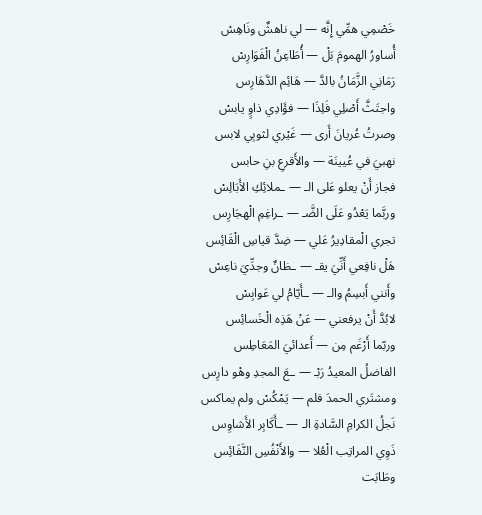خَصْمِي همِّي إِنَّه — لي ناهشٌ ونَاهِسْ
أُساورُ الهمومَ بَلْ — أُطَاعِنُ الْفَوَارِسْ
رَمَانِي الزَّمَانُ بالدَّ — هَائِم الدَّهَارِس
واجتَثَّ أَصْلِي فَلِذَا — فؤَادِي ذاوٍ يابسْ
وصرتُ عُريانَ أَرى — غَيْري لثوبِي لابس
نهبيَ في عُيينَة — والأَقرعِ بنِ حابس
فجاز أَنْ يعلو عَلى الـ — ـملائِكِ الأَبَالِسْ
وربَّما يَعْدُو عَلَى الضَّـ — ـراغِمِ الْهجَارِس
تجري الْمقادِيرُ عَلي — ضِدَّ قياسِ الْقَائِس
هَلْ نافِعي أَنِّيَ يقـ — ـظانٌ وجدِّيَ ناعِسْ
وأَنني أَبسِمُ والـ — ـأَيّامُ لي عَوابِسْ
لابُدَّ أَنْ يرفعني — عَنْ هَذِه الْخَسائِس
وربّما أَرْغَم مِن — أَعدائيَ المَعَاطِس
الفاضلُ المعيدُ رَبْـ — ـعَ المجدِ وهْو دارِس
ومشتَري الحمدَ فلم — يَمْكُسْ ولم يماكس
نَجلُ الكرامِ السَّادةِ الـ — ـأَكَابِر الأَشاوِس
ذَوِي المراتِب الْعُلا — والأَنْفُسِ النَّفَائِس
وطَابَت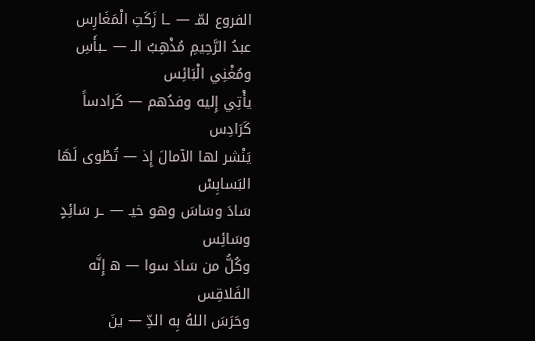الفروع لمّـ — ـا زَكَتِ الْمَغَارِس
عبدُ الرَّحِيمِ مُذْهِبُ الـ — ـبأَسِ ومُغْنِي الْبَائِس
يأْتِي إِليه وفدُهم — كَرادساً كَرَادِس
يَنْشر لها الآمالَ إِذ — تُطْوى لَهَا البَسابِسْ
سَادَ وسَاسَ وهو خيـ — ـر سَائِدٍ وسَائِس
وكُلُّ من سَادَ سوا — ه إِنَّه الفَلاقِس
وحَرَسَ اللهُ بِه الدِّ — ينَ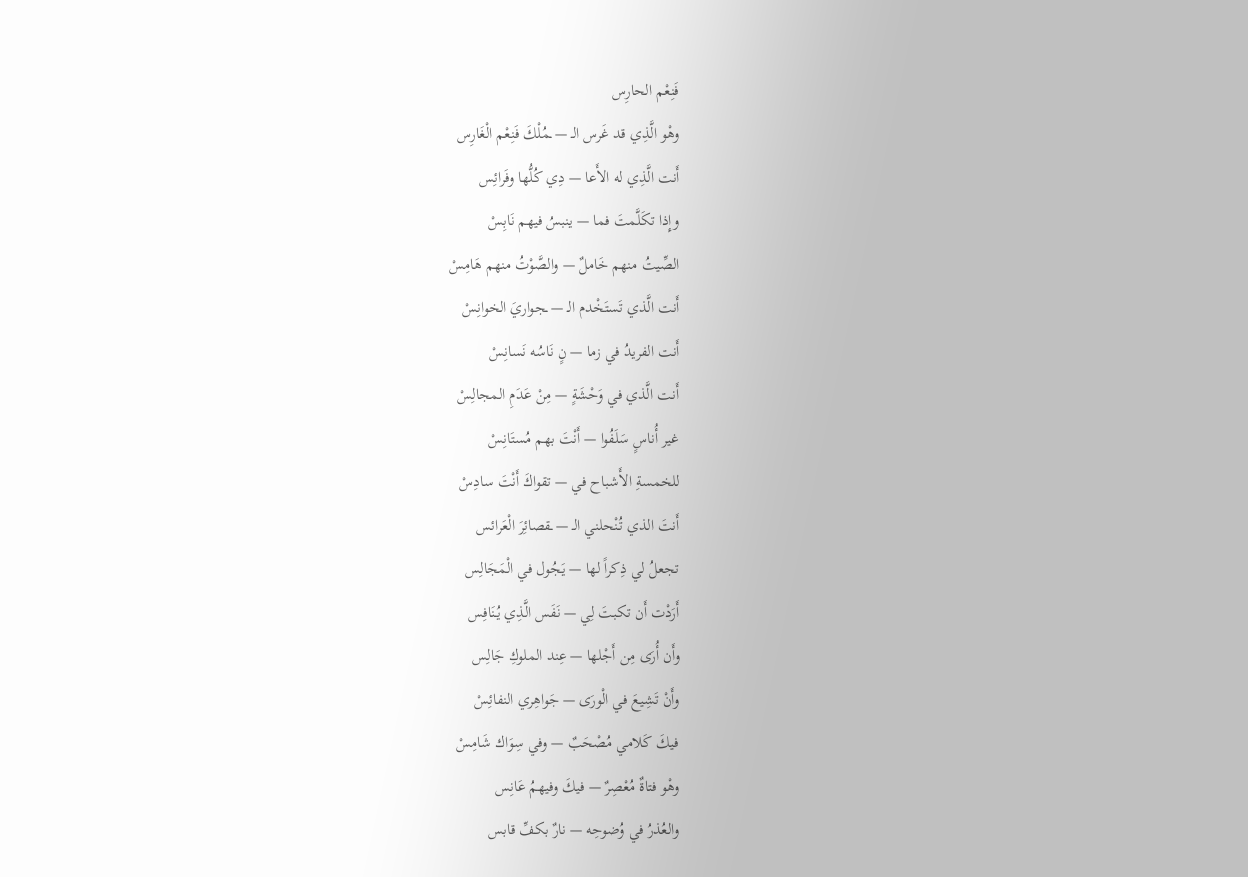فَنِعْم الحارِس
وهْو الَّذِي قد غَرس الـ — ـمُلْكَ فَنِعْم الْغَارِس
أَنت الَّذِي له الأَعا — دِي كُلُّها وفَرائِس
وإِذا تكَلَّمتَ فما — ينبسُ فيهم نَابِسْ
الصِّيتُ منهم خَاملٌ — والصَّوْتُ منهم هَامِسْ
أَنت الَّذي تَستَخْدم الـ — ـجواريَ الخوانِسْ
أَنت الفريدُ في زما — نٍ نَاسُه نَسانِسْ
أَنت الَّذي في وَحْشَةٍ — مِنْ عَدَمِ المجالِسْ
غير أُناسٍ سَلَفُوا — أَنْتَ بهم مُستَانِسْ
للخمسةِ الأَشباح في — تقواكَ أَنْتَ سادِسْ
أَنتَ الذي تُنْحلني الـ — ـقصائِرَ الْعَرائس
تجعلُ لي ذِكراً لها — يَجُول في الْمَجَالِس
أَرَدْت أَن تكبتَ لِي — نَفَس الَّذِي يُنَافِس
وأَن أُرَى مِن أَجْلها — عِند الملوكِ جَالِس
وأَنْ تَشِيعَ في الْورَى — جَواهِري النفائِسْ
فيكَ كَلامي مُصْحَبٌ — وفي سِوَاك شَامِسْ
وهْو فتاةٌ مُعْصِرٌ — فيكَ وفيهمُ عَانِس
والعُذرُ في وُضوحِه — نارٌ بكفِّ قابس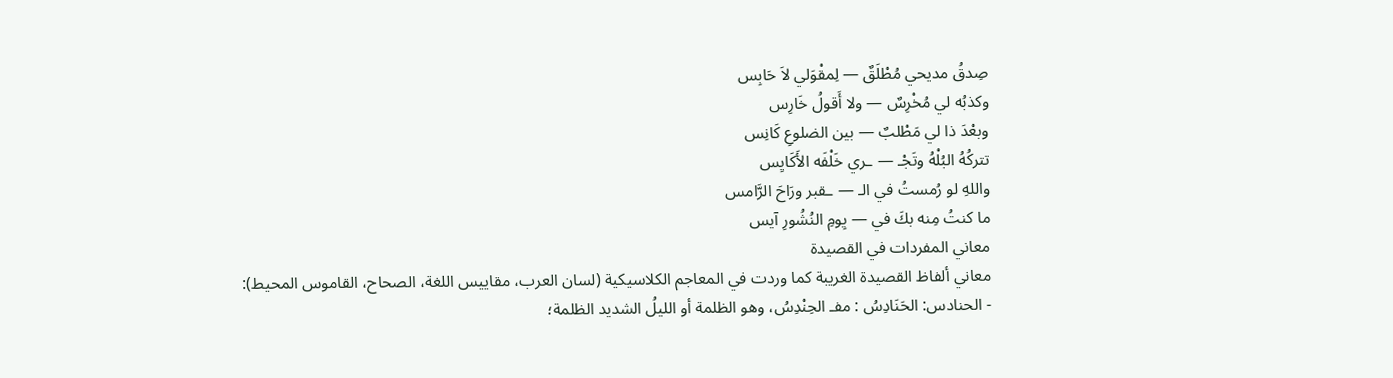صِدقُ مديحي مُطْلَقٌ — لِمقْوَلي لاَ حَابِس
وكذبُه لي مُخْرِسٌ — ولا أَقولُ خَارِس
وبعْدَ ذا لي مَطْلبٌ — بين الضلوعِ كَانِس
تتركُهُ البُلْهُ وتَجْـ — ـري خَلْفَه الأَكَايِس
واللهِ لو رُمستُ في الـ — ـقبر ورَاحَ الرَّامس
ما كنتُ مِنه بكَ في — يِومِ النُشُورِ آيس
معاني المفردات في القصيدة
معاني ألفاظ القصيدة الغريبة كما وردت في المعاجم الكلاسيكية (لسان العرب، مقاييس اللغة، الصحاح، القاموس المحيط):
- الحنادس: الحَنَادِسُ : مفـ الحِنْدِسُ، وهو الظلمة أو الليلُ الشديد الظلمة؛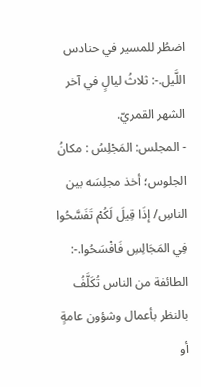اضطُر للمسير في حنادس اللَّيل.-: ثلاثُ ليالٍ في آخر الشهر القمريّ.
- المجلس: المَجْلِسُ : مكانُ الجلوس؛ أخذ مجلِسَه بين الناسِ/ إذَا قِيلَ لَكُمْ تَفَسَّحُوا فِي المَجَالِسِ فَافْسَحُوا.-: الطائفة من الناس تُكَلَّفُ بالنظر بأعمال وشؤون عامةٍ أو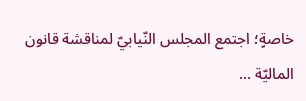خاصةٍ؛ اجتمع المجلس النّيابيّ لمناقشة قانون الماليّة …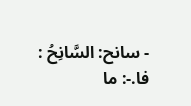- سانح: السَّانِحُ : فا.-: ما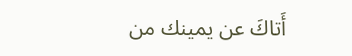أَتاكَ عن يمينك من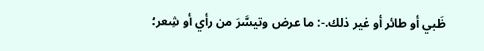ظَبي أو طائر أو غير ذلك.-: ما عرض وتيسَّرَ من رأي أو شِعر؛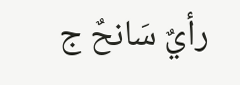رأيٌ سَانحٌ ج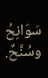سَوَانِحُ وسُنَّحٌ.